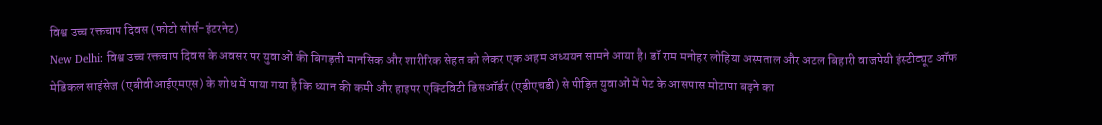विश्व उच्च रक्तचाप दिवस (फोटो सोर्स-इंटरनेट)
New Delhi: विश्व उच्च रक्तचाप दिवस के अवसर पर युवाओं की बिगड़ती मानसिक और शारीरिक सेहत को लेकर एक अहम अध्ययन सामने आया है। डॉ राम मनोहर लोहिया अस्पताल और अटल बिहारी वाजपेयी इंस्टीट्यूट ऑफ मेडिकल साइंसेज (एबीवीआईएमएस) के शोध में पाया गया है कि ध्यान की कमी और हाइपर एक्टिविटी डिसऑर्डर (एडीएचडी) से पीड़ित युवाओं में पेट के आसपास मोटापा बढ़ने का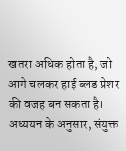खतरा अधिक होता है, जो आगे चलकर हाई ब्लड प्रेशर की वजह बन सकता है।
अध्ययन के अनुसार, संयुक्त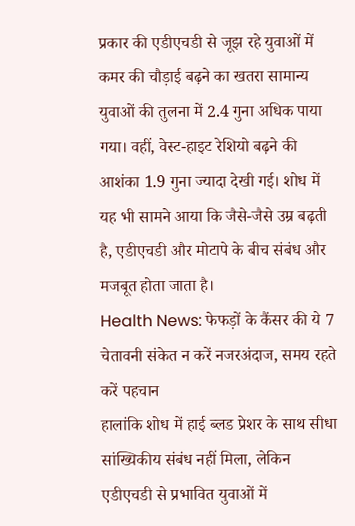प्रकार की एडीएचडी से जूझ रहे युवाओं में कमर की चौड़ाई बढ़ने का खतरा सामान्य युवाओं की तुलना में 2.4 गुना अधिक पाया गया। वहीं, वेस्ट-हाइट रेशियो बढ़ने की आशंका 1.9 गुना ज्यादा देखी गई। शोध में यह भी सामने आया कि जैसे-जैसे उम्र बढ़ती है, एडीएचडी और मोटापे के बीच संबंध और मजबूत होता जाता है।
Health News: फेफड़ों के कैंसर की ये 7 चेतावनी संकेत न करें नजरअंदाज, समय रहते करें पहचान
हालांकि शोध में हाई ब्लड प्रेशर के साथ सीधा सांख्यिकीय संबंध नहीं मिला, लेकिन एडीएचडी से प्रभावित युवाओं में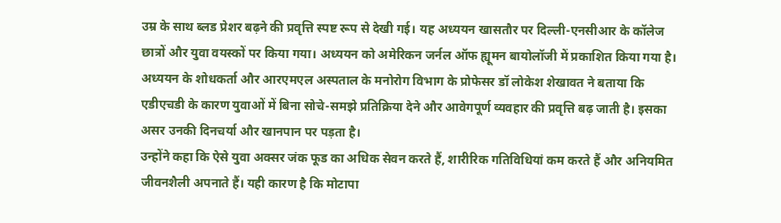उम्र के साथ ब्लड प्रेशर बढ़ने की प्रवृत्ति स्पष्ट रूप से देखी गई। यह अध्ययन खासतौर पर दिल्ली-एनसीआर के कॉलेज छात्रों और युवा वयस्कों पर किया गया। अध्ययन को अमेरिकन जर्नल ऑफ ह्यूमन बायोलॉजी में प्रकाशित किया गया है।
अध्ययन के शोधकर्ता और आरएमएल अस्पताल के मनोरोग विभाग के प्रोफेसर डॉ लोकेश शेखावत ने बताया कि एडीएचडी के कारण युवाओं में बिना सोचे-समझे प्रतिक्रिया देने और आवेगपूर्ण व्यवहार की प्रवृत्ति बढ़ जाती है। इसका असर उनकी दिनचर्या और खानपान पर पड़ता है।
उन्होंने कहा कि ऐसे युवा अक्सर जंक फूड का अधिक सेवन करते हैं, शारीरिक गतिविधियां कम करते हैं और अनियमित जीवनशैली अपनाते हैं। यही कारण है कि मोटापा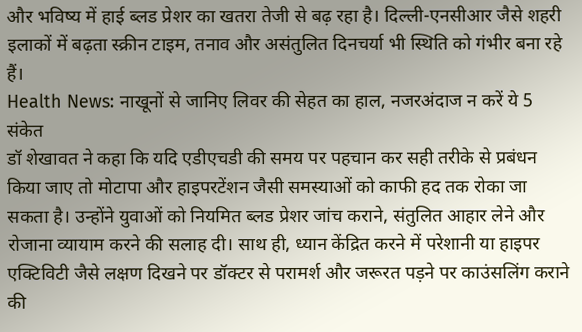और भविष्य में हाई ब्लड प्रेशर का खतरा तेजी से बढ़ रहा है। दिल्ली-एनसीआर जैसे शहरी इलाकों में बढ़ता स्क्रीन टाइम, तनाव और असंतुलित दिनचर्या भी स्थिति को गंभीर बना रहे हैं।
Health News: नाखूनों से जानिए लिवर की सेहत का हाल, नजरअंदाज न करें ये 5 संकेत
डॉ शेखावत ने कहा कि यदि एडीएचडी की समय पर पहचान कर सही तरीके से प्रबंधन किया जाए तो मोटापा और हाइपरटेंशन जैसी समस्याओं को काफी हद तक रोका जा सकता है। उन्होंने युवाओं को नियमित ब्लड प्रेशर जांच कराने, संतुलित आहार लेने और रोजाना व्यायाम करने की सलाह दी। साथ ही, ध्यान केंद्रित करने में परेशानी या हाइपर एक्टिविटी जैसे लक्षण दिखने पर डॉक्टर से परामर्श और जरूरत पड़ने पर काउंसलिंग कराने की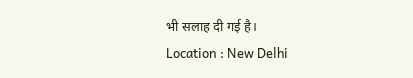भी सलाह दी गई है।
Location : New Delhi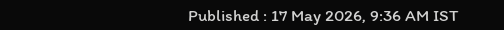Published : 17 May 2026, 9:36 AM IST